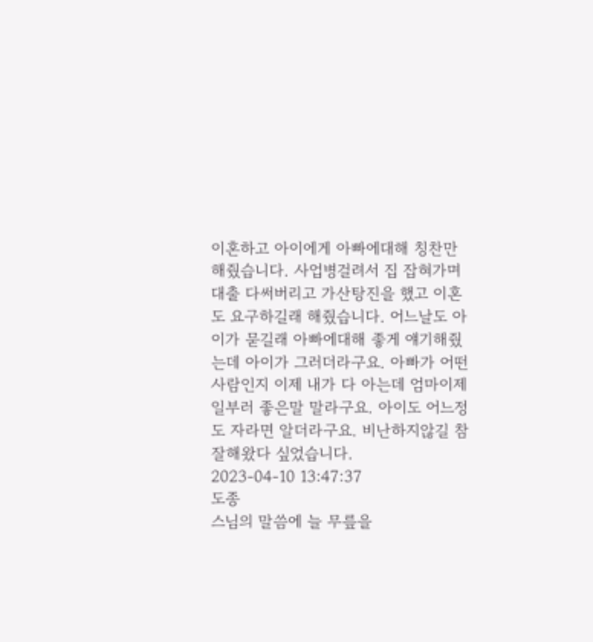이혼하고 아이에게 아빠에대해 칭찬만 해줬습니다. 사업병걸려서 집 잡혀가며 대출 다써버리고 가산탕진을 했고 이혼도 요구하길래 해줬습니다. 어느날도 아이가 묻길래 아빠에대해 좋게 얘기해줬는데 아이가 그러더라구요. 아빠가 어떤사람인지 이제 내가 다 아는데 엄마이제 일부러 좋은말 말라구요. 아이도 어느정도 자라면 알더라구요. 비난하지않길 참 잘해왔다 싶었습니다.
2023-04-10 13:47:37
도종
스님의 말씀에 늘 무릎을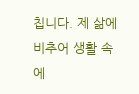칩니다. 제 삶에 비추어 생활 속에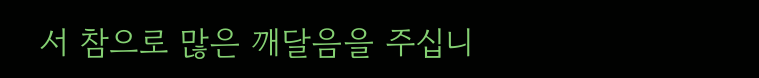서 참으로 많은 깨달음을 주십니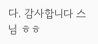다. 감사합니다 스님 ㅎㅎ